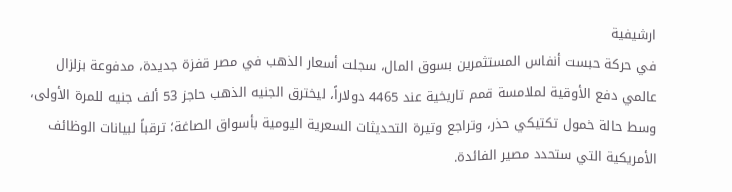ارشيفية
في حركة حبست أنفاس المستثمرين بسوق المال، سجلت أسعار الذهب في مصر قفزة جديدة، مدفوعة بزلزال عالمي دفع الأوقية لملامسة قمم تاريخية عند 4465 دولاراً، ليخترق الجنيه الذهب حاجز 53 ألف جنيه للمرة الأولى، وسط حالة خمول تكتيكي حذر، وتراجع وتيرة التحديثات السعرية اليومية بأسواق الصاغة؛ ترقباً لبيانات الوظائف الأمريكية التي ستحدد مصير الفائدة.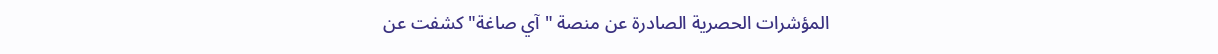المؤشرات الحصرية الصادرة عن منصة "آي صاغة" كشفت عن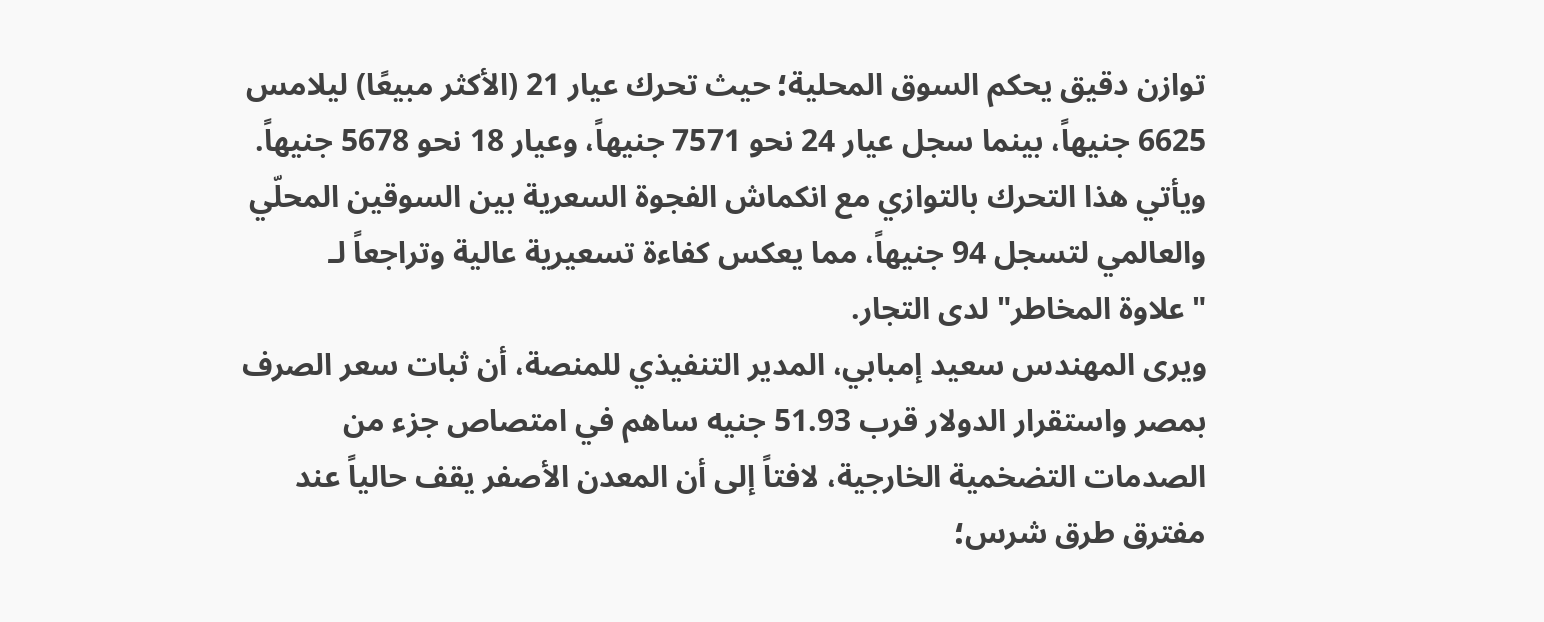توازن دقيق يحكم السوق المحلية؛ حيث تحرك عيار 21 (الأكثر مبيعًا) ليلامس 6625 جنيهاً، بينما سجل عيار 24 نحو 7571 جنيهاً، وعيار 18 نحو 5678 جنيهاً.
ويأتي هذا التحرك بالتوازي مع انكماش الفجوة السعرية بين السوقين المحلّي والعالمي لتسجل 94 جنيهاً، مما يعكس كفاءة تسعيرية عالية وتراجعاً لـ "علاوة المخاطر" لدى التجار.
ويرى المهندس سعيد إمبابي، المدير التنفيذي للمنصة، أن ثبات سعر الصرف بمصر واستقرار الدولار قرب 51.93 جنيه ساهم في امتصاص جزء من الصدمات التضخمية الخارجية، لافتاً إلى أن المعدن الأصفر يقف حالياً عند مفترق طرق شرس؛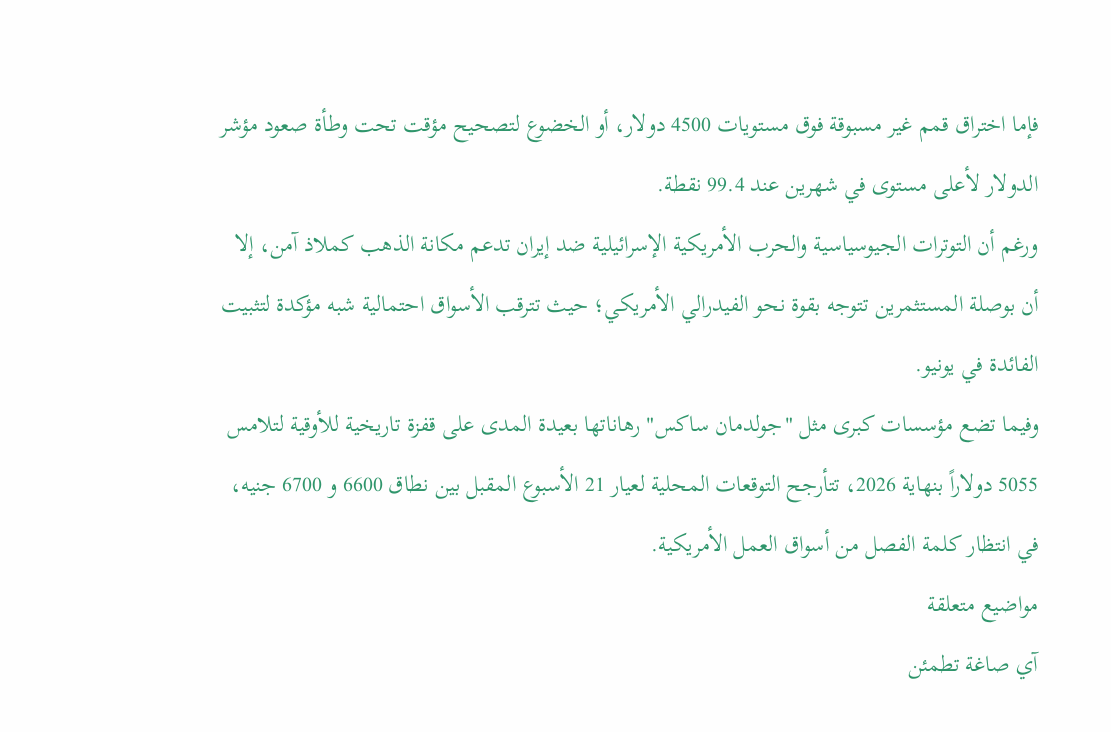فإما اختراق قمم غير مسبوقة فوق مستويات 4500 دولار، أو الخضوع لتصحيح مؤقت تحت وطأة صعود مؤشر الدولار لأعلى مستوى في شهرين عند 99.4 نقطة.
ورغم أن التوترات الجيوسياسية والحرب الأمريكية الإسرائيلية ضد إيران تدعم مكانة الذهب كملاذ آمن، إلا أن بوصلة المستثمرين تتوجه بقوة نحو الفيدرالي الأمريكي؛ حيث تترقب الأسواق احتمالية شبه مؤكدة لتثبيت الفائدة في يونيو.
وفيما تضع مؤسسات كبرى مثل "جولدمان ساكس" رهاناتها بعيدة المدى على قفزة تاريخية للأوقية لتلامس 5055 دولاراً بنهاية 2026، تتأرجح التوقعات المحلية لعيار 21 الأسبوع المقبل بين نطاق 6600 و 6700 جنيه، في انتظار كلمة الفصل من أسواق العمل الأمريكية.
مواضيع متعلقة
آي صاغة تطمئن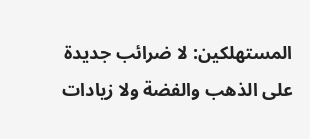المستهلكين: لا ضرائب جديدة على الذهب والفضة ولا زيادات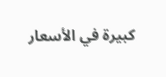كبيرة في الأسعار